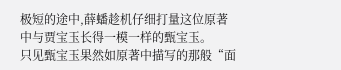极短的途中,薛蟠趁机仔细打量这位原著中与贾宝玉长得一模一样的甄宝玉。
只见甄宝玉果然如原著中描写的那般“面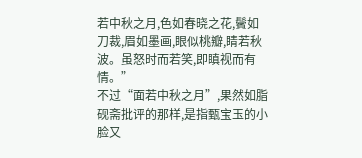若中秋之月,色如春晓之花,鬢如刀裁,眉如墨画,眼似桃瓣,睛若秋波。虽怒时而若笑,即瞋视而有情。”
不过“面若中秋之月”,果然如脂砚斋批评的那样,是指甄宝玉的小脸又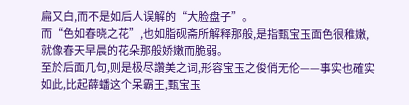扁又白,而不是如后人误解的“大脸盘子”。
而“色如春晓之花”,也如脂砚斋所解释那般,是指甄宝玉面色很稚嫩,就像春天早晨的花朵那般娇嫩而脆弱。
至於后面几句,则是极尽讚美之词,形容宝玉之俊俏无伦——事实也確实如此,比起薛蟠这个呆霸王,甄宝玉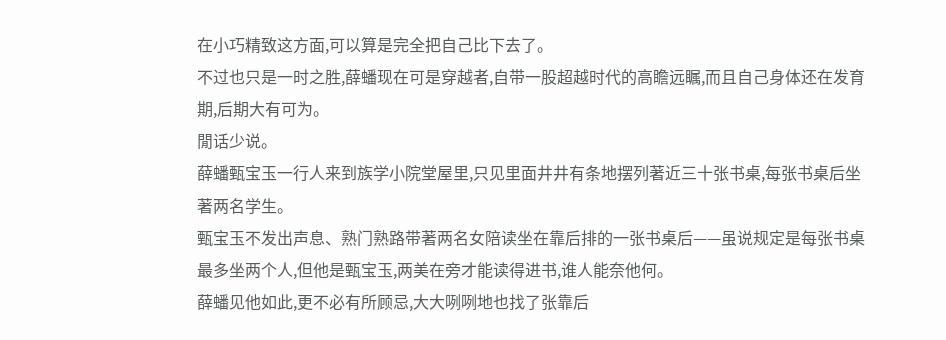在小巧精致这方面,可以算是完全把自己比下去了。
不过也只是一时之胜,薛蟠现在可是穿越者,自带一股超越时代的高瞻远瞩,而且自己身体还在发育期,后期大有可为。
閒话少说。
薛蟠甄宝玉一行人来到族学小院堂屋里,只见里面井井有条地摆列著近三十张书桌,每张书桌后坐著两名学生。
甄宝玉不发出声息、熟门熟路带著两名女陪读坐在靠后排的一张书桌后——虽说规定是每张书桌最多坐两个人,但他是甄宝玉,两美在旁才能读得进书,谁人能奈他何。
薛蟠见他如此,更不必有所顾忌,大大咧咧地也找了张靠后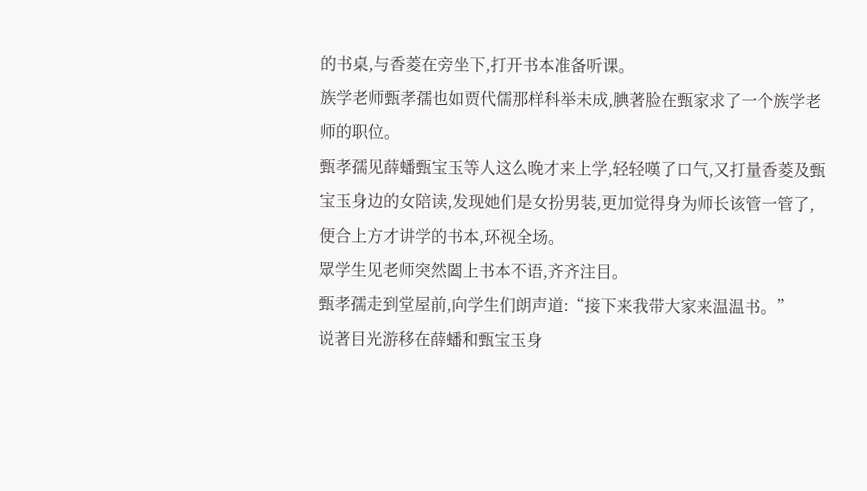的书桌,与香菱在旁坐下,打开书本准备听课。
族学老师甄孝孺也如贾代儒那样科举未成,腆著脸在甄家求了一个族学老师的职位。
甄孝孺见薛蟠甄宝玉等人这么晚才来上学,轻轻嘆了口气,又打量香菱及甄宝玉身边的女陪读,发现她们是女扮男装,更加觉得身为师长该管一管了,便合上方才讲学的书本,环视全场。
眾学生见老师突然闔上书本不语,齐齐注目。
甄孝孺走到堂屋前,向学生们朗声道:“接下来我带大家来温温书。”
说著目光游移在薛蟠和甄宝玉身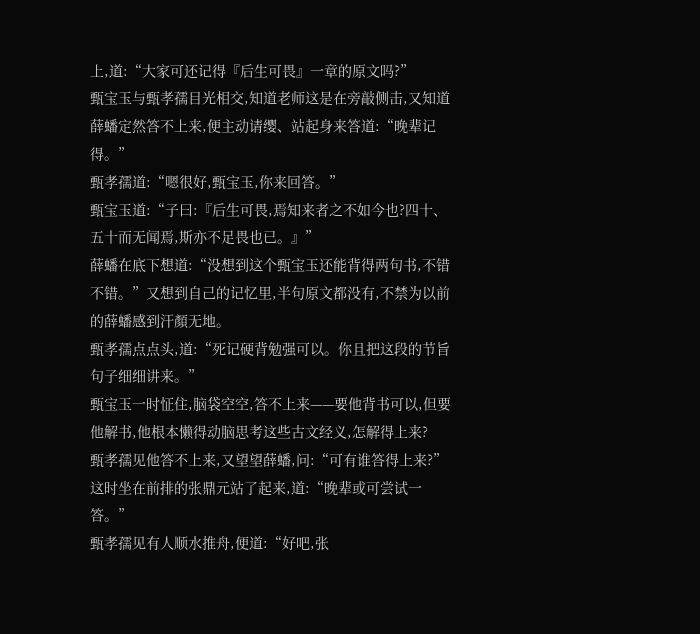上,道:“大家可还记得『后生可畏』一章的原文吗?”
甄宝玉与甄孝孺目光相交,知道老师这是在旁敲侧击,又知道薛蟠定然答不上来,便主动请缨、站起身来答道:“晚辈记得。”
甄孝孺道:“嗯很好,甄宝玉,你来回答。”
甄宝玉道:“子曰:『后生可畏,焉知来者之不如今也?四十、五十而无闻焉,斯亦不足畏也已。』”
薛蟠在底下想道:“没想到这个甄宝玉还能背得两句书,不错不错。”又想到自己的记忆里,半句原文都没有,不禁为以前的薛蟠感到汗顏无地。
甄孝孺点点头,道:“死记硬背勉强可以。你且把这段的节旨句子细细讲来。”
甄宝玉一时怔住,脑袋空空,答不上来——要他背书可以,但要他解书,他根本懒得动脑思考这些古文经义,怎解得上来?
甄孝孺见他答不上来,又望望薛蟠,问:“可有谁答得上来?”
这时坐在前排的张鼎元站了起来,道:“晚辈或可尝试一答。”
甄孝孺见有人顺水推舟,便道:“好吧,张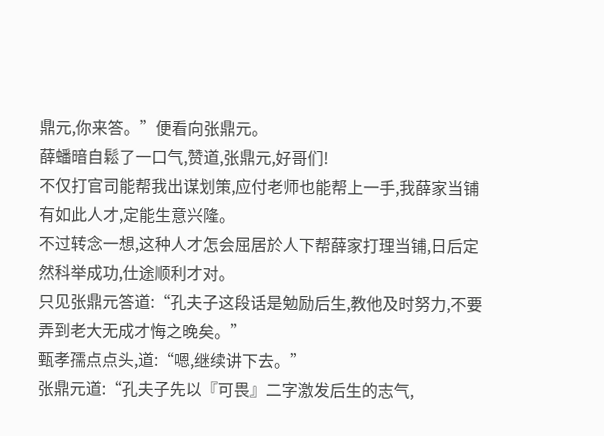鼎元,你来答。”便看向张鼎元。
薛蟠暗自鬆了一口气,赞道,张鼎元,好哥们!
不仅打官司能帮我出谋划策,应付老师也能帮上一手,我薛家当铺有如此人才,定能生意兴隆。
不过转念一想,这种人才怎会屈居於人下帮薛家打理当铺,日后定然科举成功,仕途顺利才对。
只见张鼎元答道:“孔夫子这段话是勉励后生,教他及时努力,不要弄到老大无成才悔之晚矣。”
甄孝孺点点头,道:“嗯,继续讲下去。”
张鼎元道:“孔夫子先以『可畏』二字激发后生的志气,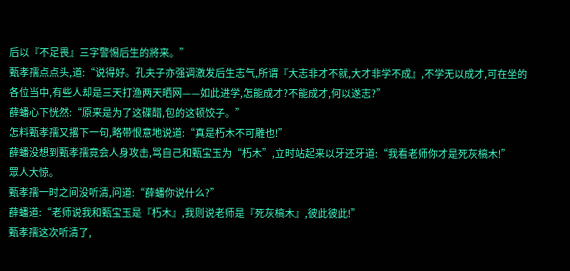后以『不足畏』三字警惕后生的將来。”
甄孝孺点点头,道:“说得好。孔夫子亦强调激发后生志气,所谓『大志非才不就,大才非学不成』,不学无以成才,可在坐的各位当中,有些人却是三天打渔两天晒网——如此进学,怎能成才?不能成才,何以遂志?”
薛蟠心下恍然:“原来是为了这碟醋,包的这顿饺子。”
怎料甄孝孺又撂下一句,略带恨意地说道:“真是朽木不可雕也!”
薛蟠没想到甄孝孺竟会人身攻击,骂自己和甄宝玉为“朽木”,立时站起来以牙还牙道:“我看老师你才是死灰槁木!”
眾人大惊。
甄孝孺一时之间没听清,问道:“薛蟠你说什么?”
薛蟠道:“老师说我和甄宝玉是『朽木』,我则说老师是『死灰槁木』,彼此彼此!”
甄孝孺这次听清了,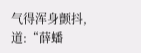气得浑身颤抖,道:“薛蟠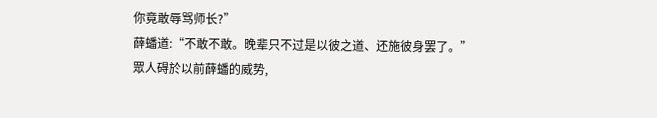你竟敢辱骂师长?”
薛蟠道:“不敢不敢。晚辈只不过是以彼之道、还施彼身罢了。”
眾人碍於以前薛蟠的威势,